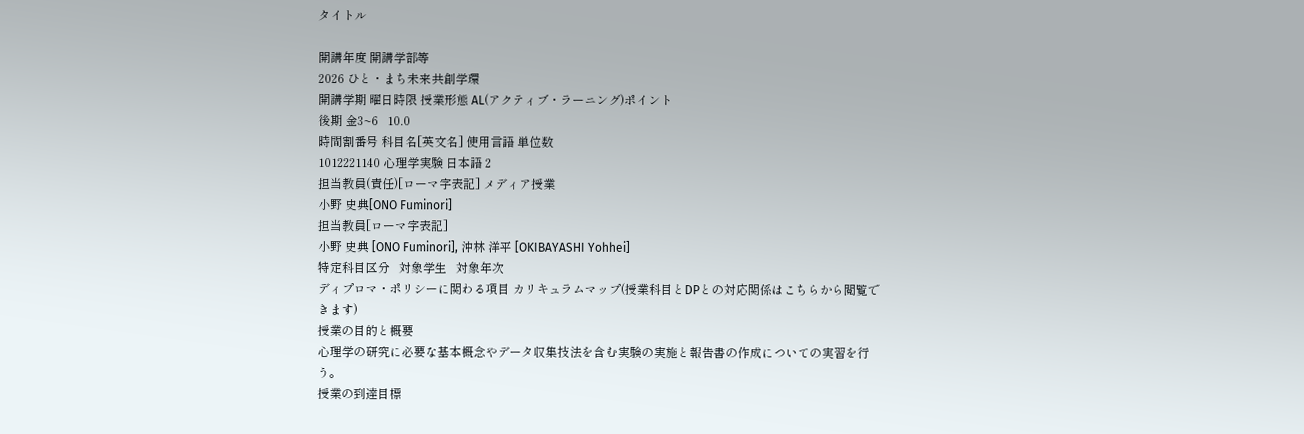タイトル

開講年度 開講学部等
2026 ひと・まち未来共創学環
開講学期 曜日時限 授業形態 AL(アクティブ・ラーニング)ポイント
後期 金3~6   10.0
時間割番号 科目名[英文名] 使用言語 単位数
1012221140 心理学実験 日本語 2
担当教員(責任)[ローマ字表記] メディア授業
小野 史典[ONO Fuminori]
担当教員[ローマ字表記]
小野 史典 [ONO Fuminori], 沖林 洋平 [OKIBAYASHI Yohhei]
特定科目区分   対象学生   対象年次
ディプロマ・ポリシーに関わる項目 カリキュラムマップ(授業科目とDPとの対応関係はこちらから閲覧できます)
授業の目的と概要
心理学の研究に必要な基本概念やデータ収集技法を含む実験の実施と報告書の作成についての実習を行う。
授業の到達目標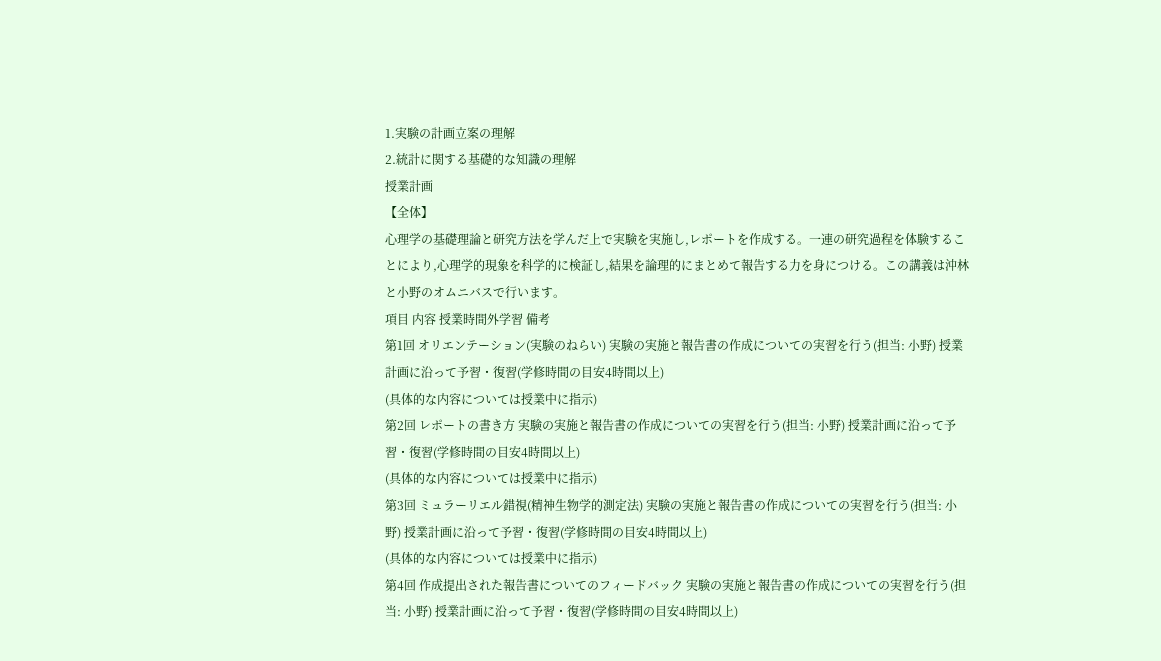1.実験の計画立案の理解
2.統計に関する基礎的な知識の理解
授業計画
【全体】
心理学の基礎理論と研究方法を学んだ上で実験を実施し,レポートを作成する。一連の研究過程を体験することにより,心理学的現象を科学的に検証し,結果を論理的にまとめて報告する力を身につける。この講義は沖林と小野のオムニバスで行います。
項目 内容 授業時間外学習 備考
第1回 オリエンテーション(実験のねらい) 実験の実施と報告書の作成についての実習を行う(担当: 小野) 授業計画に沿って予習・復習(学修時間の目安4時間以上)
(具体的な内容については授業中に指示)
第2回 レポートの書き方 実験の実施と報告書の作成についての実習を行う(担当: 小野) 授業計画に沿って予習・復習(学修時間の目安4時間以上)
(具体的な内容については授業中に指示)
第3回 ミュラーリエル錯視(精神生物学的測定法) 実験の実施と報告書の作成についての実習を行う(担当: 小野) 授業計画に沿って予習・復習(学修時間の目安4時間以上)
(具体的な内容については授業中に指示)
第4回 作成提出された報告書についてのフィードバック 実験の実施と報告書の作成についての実習を行う(担当: 小野) 授業計画に沿って予習・復習(学修時間の目安4時間以上)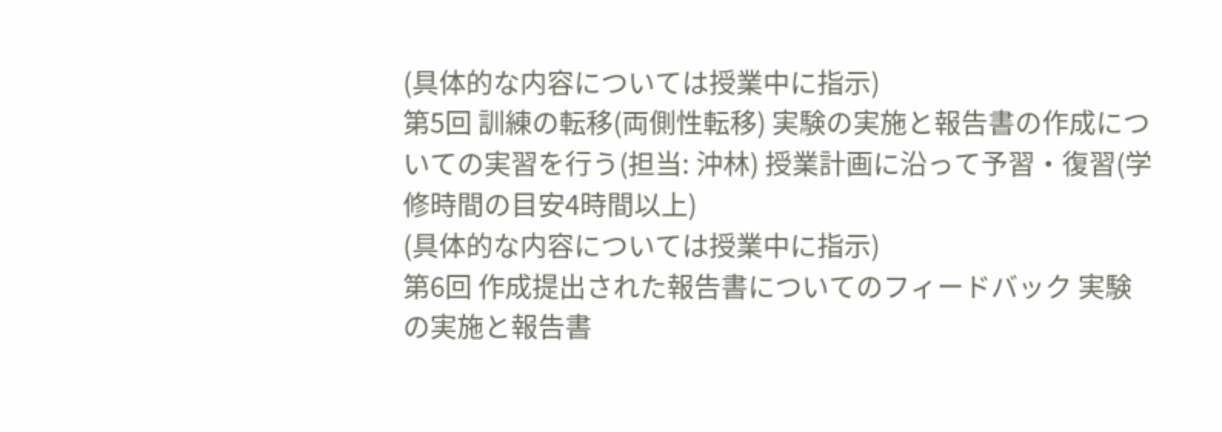(具体的な内容については授業中に指示)
第5回 訓練の転移(両側性転移) 実験の実施と報告書の作成についての実習を行う(担当: 沖林) 授業計画に沿って予習・復習(学修時間の目安4時間以上)
(具体的な内容については授業中に指示)
第6回 作成提出された報告書についてのフィードバック 実験の実施と報告書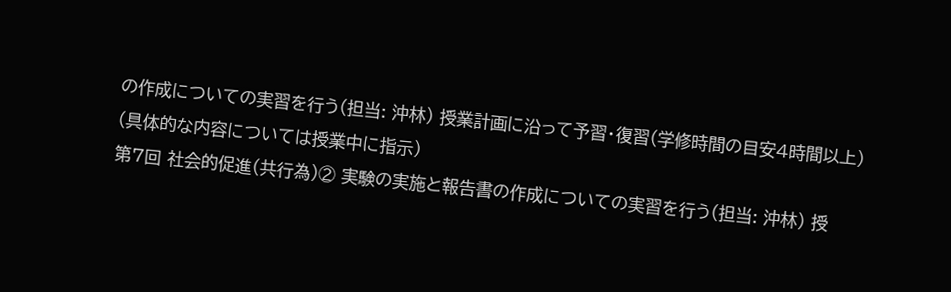の作成についての実習を行う(担当: 沖林) 授業計画に沿って予習・復習(学修時間の目安4時間以上)
(具体的な内容については授業中に指示)
第7回 社会的促進(共行為)② 実験の実施と報告書の作成についての実習を行う(担当: 沖林) 授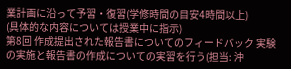業計画に沿って予習・復習(学修時間の目安4時間以上)
(具体的な内容については授業中に指示)
第8回 作成提出された報告書についてのフィードバック 実験の実施と報告書の作成についての実習を行う(担当: 沖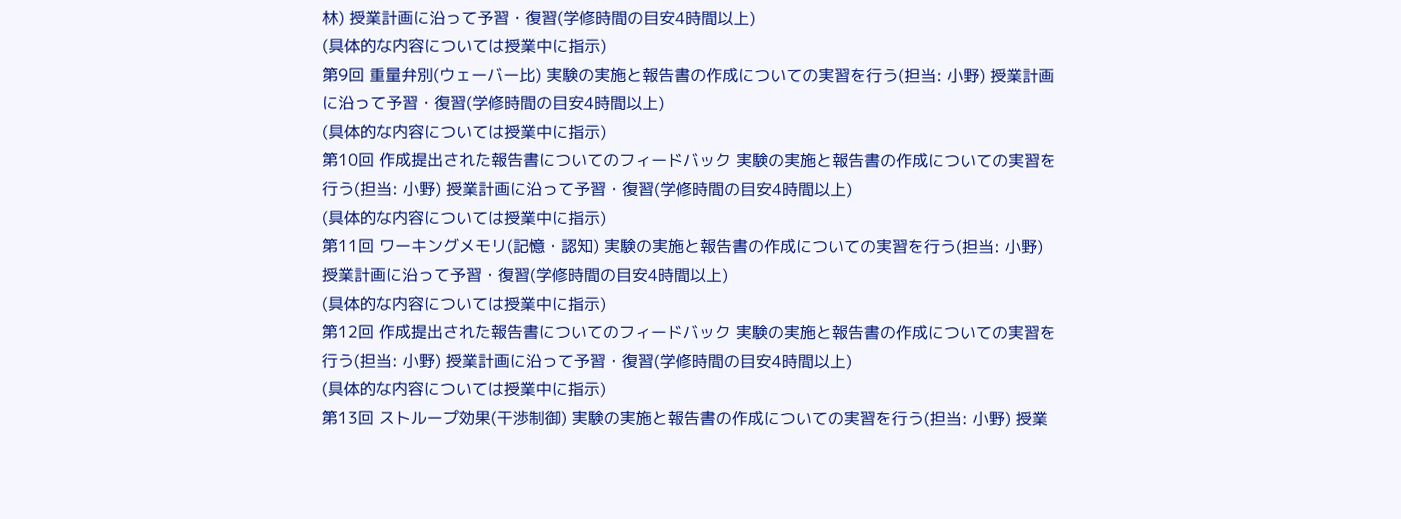林) 授業計画に沿って予習・復習(学修時間の目安4時間以上)
(具体的な内容については授業中に指示)
第9回 重量弁別(ウェーバー比) 実験の実施と報告書の作成についての実習を行う(担当: 小野) 授業計画に沿って予習・復習(学修時間の目安4時間以上)
(具体的な内容については授業中に指示)
第10回 作成提出された報告書についてのフィードバック 実験の実施と報告書の作成についての実習を行う(担当: 小野) 授業計画に沿って予習・復習(学修時間の目安4時間以上)
(具体的な内容については授業中に指示)
第11回 ワーキングメモリ(記憶・認知) 実験の実施と報告書の作成についての実習を行う(担当: 小野) 授業計画に沿って予習・復習(学修時間の目安4時間以上)
(具体的な内容については授業中に指示)
第12回 作成提出された報告書についてのフィードバック 実験の実施と報告書の作成についての実習を行う(担当: 小野) 授業計画に沿って予習・復習(学修時間の目安4時間以上)
(具体的な内容については授業中に指示)
第13回 ストループ効果(干渉制御) 実験の実施と報告書の作成についての実習を行う(担当: 小野) 授業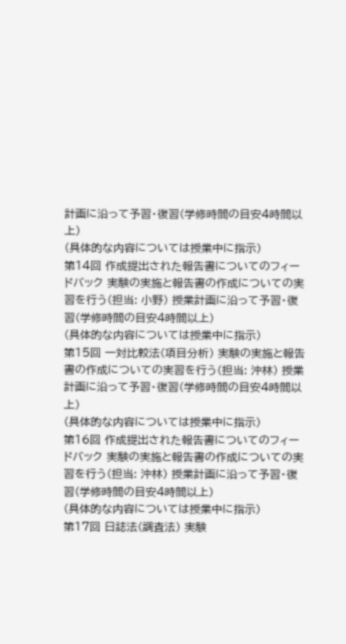計画に沿って予習・復習(学修時間の目安4時間以上)
(具体的な内容については授業中に指示)
第14回 作成提出された報告書についてのフィードバック 実験の実施と報告書の作成についての実習を行う(担当: 小野) 授業計画に沿って予習・復習(学修時間の目安4時間以上)
(具体的な内容については授業中に指示)
第15回 一対比較法(項目分析) 実験の実施と報告書の作成についての実習を行う(担当: 沖林) 授業計画に沿って予習・復習(学修時間の目安4時間以上)
(具体的な内容については授業中に指示)
第16回 作成提出された報告書についてのフィードバック 実験の実施と報告書の作成についての実習を行う(担当: 沖林) 授業計画に沿って予習・復習(学修時間の目安4時間以上)
(具体的な内容については授業中に指示)
第17回 日誌法(調査法) 実験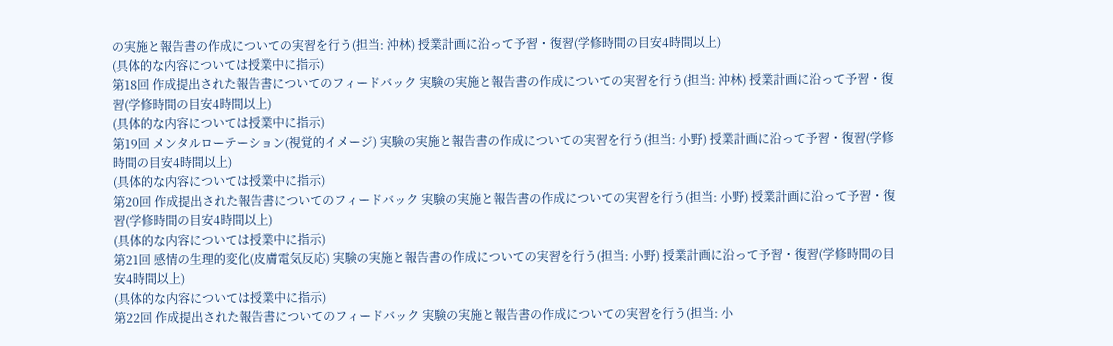の実施と報告書の作成についての実習を行う(担当: 沖林) 授業計画に沿って予習・復習(学修時間の目安4時間以上)
(具体的な内容については授業中に指示)
第18回 作成提出された報告書についてのフィードバック 実験の実施と報告書の作成についての実習を行う(担当: 沖林) 授業計画に沿って予習・復習(学修時間の目安4時間以上)
(具体的な内容については授業中に指示)
第19回 メンタルローテーション(視覚的イメージ) 実験の実施と報告書の作成についての実習を行う(担当: 小野) 授業計画に沿って予習・復習(学修時間の目安4時間以上)
(具体的な内容については授業中に指示)
第20回 作成提出された報告書についてのフィードバック 実験の実施と報告書の作成についての実習を行う(担当: 小野) 授業計画に沿って予習・復習(学修時間の目安4時間以上)
(具体的な内容については授業中に指示)
第21回 感情の生理的変化(皮膚電気反応) 実験の実施と報告書の作成についての実習を行う(担当: 小野) 授業計画に沿って予習・復習(学修時間の目安4時間以上)
(具体的な内容については授業中に指示)
第22回 作成提出された報告書についてのフィードバック 実験の実施と報告書の作成についての実習を行う(担当: 小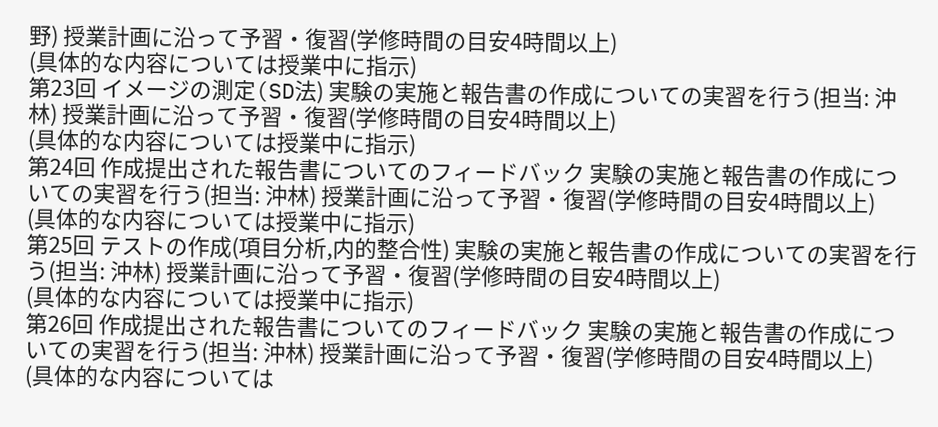野) 授業計画に沿って予習・復習(学修時間の目安4時間以上)
(具体的な内容については授業中に指示)
第23回 イメージの測定(SD法) 実験の実施と報告書の作成についての実習を行う(担当: 沖林) 授業計画に沿って予習・復習(学修時間の目安4時間以上)
(具体的な内容については授業中に指示)
第24回 作成提出された報告書についてのフィードバック 実験の実施と報告書の作成についての実習を行う(担当: 沖林) 授業計画に沿って予習・復習(学修時間の目安4時間以上)
(具体的な内容については授業中に指示)
第25回 テストの作成(項目分析,内的整合性) 実験の実施と報告書の作成についての実習を行う(担当: 沖林) 授業計画に沿って予習・復習(学修時間の目安4時間以上)
(具体的な内容については授業中に指示)
第26回 作成提出された報告書についてのフィードバック 実験の実施と報告書の作成についての実習を行う(担当: 沖林) 授業計画に沿って予習・復習(学修時間の目安4時間以上)
(具体的な内容については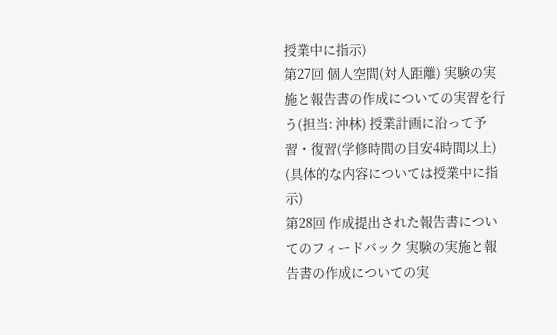授業中に指示)
第27回 個人空間(対人距離) 実験の実施と報告書の作成についての実習を行う(担当: 沖林) 授業計画に沿って予習・復習(学修時間の目安4時間以上)
(具体的な内容については授業中に指示)
第28回 作成提出された報告書についてのフィードバック 実験の実施と報告書の作成についての実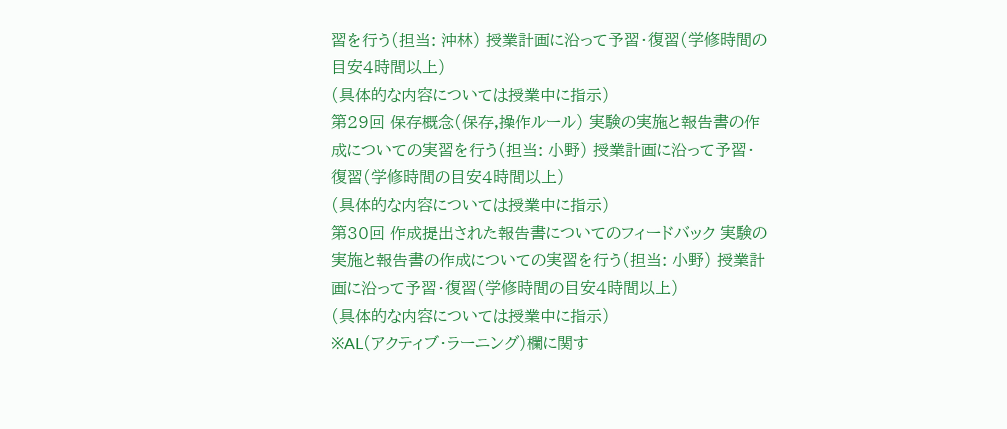習を行う(担当: 沖林) 授業計画に沿って予習・復習(学修時間の目安4時間以上)
(具体的な内容については授業中に指示)
第29回 保存概念(保存,操作ルール) 実験の実施と報告書の作成についての実習を行う(担当: 小野) 授業計画に沿って予習・復習(学修時間の目安4時間以上)
(具体的な内容については授業中に指示)
第30回 作成提出された報告書についてのフィードバック 実験の実施と報告書の作成についての実習を行う(担当: 小野) 授業計画に沿って予習・復習(学修時間の目安4時間以上)
(具体的な内容については授業中に指示)
※AL(アクティブ・ラーニング)欄に関す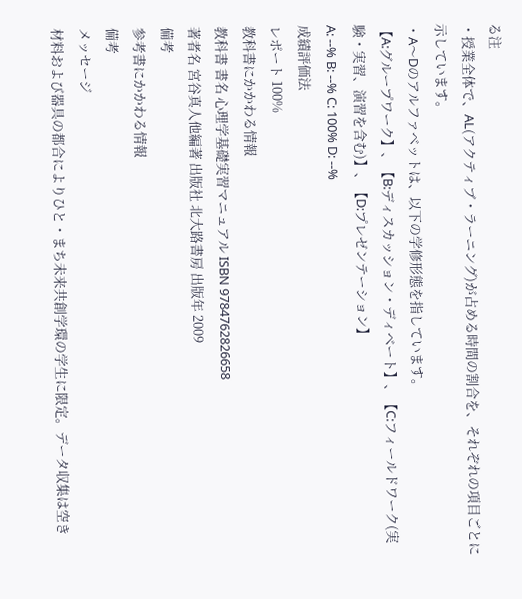る注
・授業全体で、AL(アクティブ・ラーニング)が占める時間の割合を、それぞれの項目ごとに示しています。
・A〜Dのアルファベットは、以下の学修形態を指しています。
【A:グループワーク】、【B:ディスカッション・ディベート】、【C:フィールドワーク(実験・実習、演習を含む)】、【D:プレゼンテーション】
A: --% B: --% C: 100% D: --%
成績評価法
レポート 100%
教科書にかかわる情報
教科書 書名 心理学基礎実習マニュアル ISBN 9784762826658
著者名 宮谷真人他編著 出版社 北大路書房 出版年 2009
備考
参考書にかかわる情報
備考
メッセージ
材料および器具の都合によりひと・まち未来共創学環の学生に限定。データ収集は空き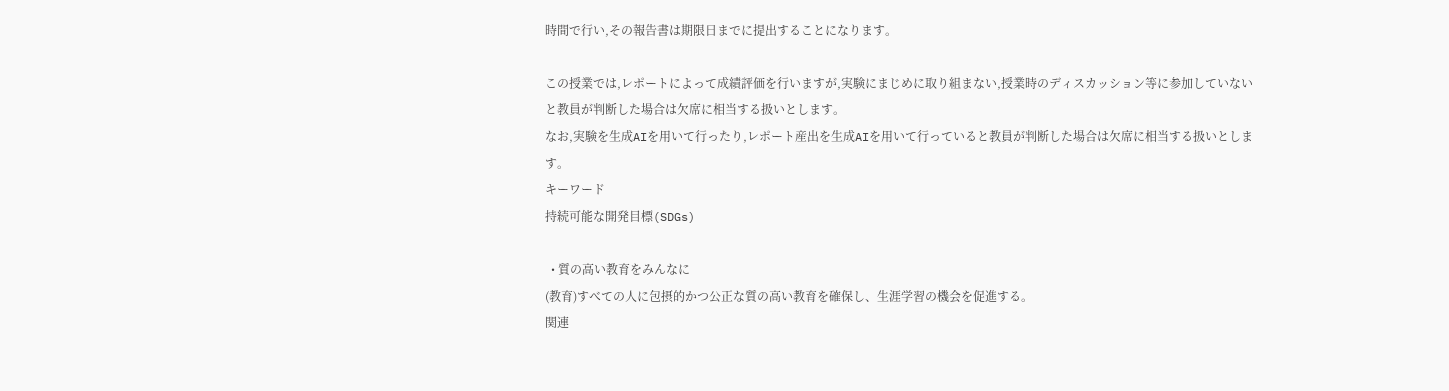時間で行い,その報告書は期限日までに提出することになります。

この授業では,レポートによって成績評価を行いますが,実験にまじめに取り組まない,授業時のディスカッション等に参加していないと教員が判断した場合は欠席に相当する扱いとします。
なお,実験を生成AIを用いて行ったり,レポート産出を生成AIを用いて行っていると教員が判断した場合は欠席に相当する扱いとします。
キーワード
持続可能な開発目標(SDGs)

  • 質の高い教育をみんなに
(教育)すべての人に包摂的かつ公正な質の高い教育を確保し、生涯学習の機会を促進する。
関連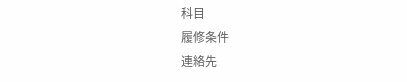科目
履修条件
連絡先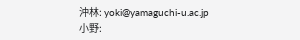沖林: yoki@yamaguchi-u.ac.jp
小野: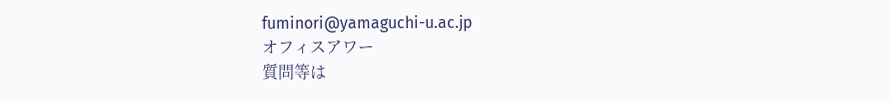fuminori@yamaguchi-u.ac.jp
オフィスアワー
質問等は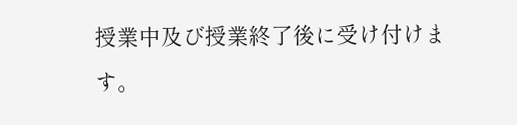授業中及び授業終了後に受け付けます。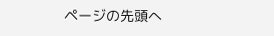ページの先頭へ